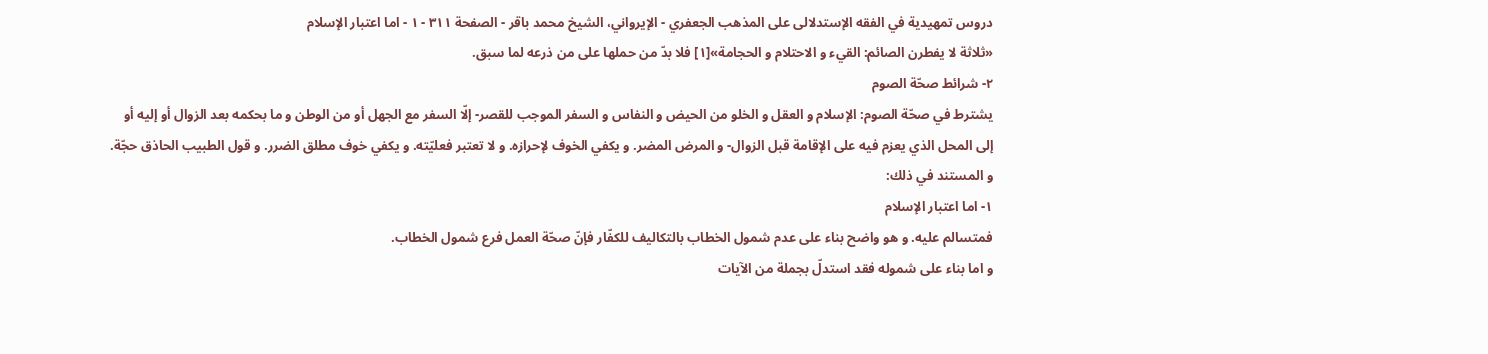دروس تمهيدية في الفقه الإستدلالى على المذهب الجعفري - الإيرواني، الشيخ محمد باقر - الصفحة ٣١١ - ١ - اما اعتبار الإسلام
«ثلاثة لا يفطرن الصائم: القيء و الاحتلام و الحجامة»[١] فلا بدّ من حملها على من ذرعه لما سبق.
٢- شرائط صحّة الصوم
يشترط في صحّة الصوم: الإسلام و العقل و الخلو من الحيض و النفاس و السفر الموجب للقصر- إلّا السفر مع الجهل أو من الوطن و ما بحكمه بعد الزوال أو إليه أو إلى المحل الذي يعزم فيه على الإقامة قبل الزوال- و المرض المضر. و يكفي الخوف لإحرازه. و لا تعتبر فعليّته. و يكفي خوف مطلق الضرر. و قول الطبيب الحاذق حجّة.
و المستند في ذلك:
١- اما اعتبار الإسلام
فمتسالم عليه. و هو واضح بناء على عدم شمول الخطاب بالتكاليف للكفّار فإنّ صحّة العمل فرع شمول الخطاب.
و اما بناء على شموله فقد استدلّ بجملة من الآيات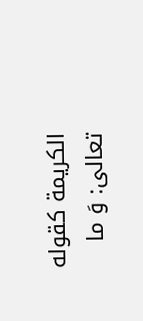الكريمة كقوله تعالى: وَ ما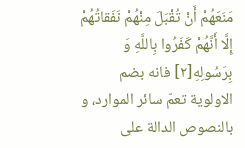مَنَعَهُمْ أَنْ تُقْبَلَ مِنْهُمْ نَفَقاتُهُمْ إِلَّا أَنَّهُمْ كَفَرُوا بِاللَّهِ وَ بِرَسُولِهِ[٢] فانه بضم الاولوية تعمّ سائر الموارد، و بالنصوص الدالة على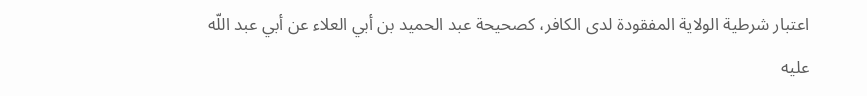اعتبار شرطية الولاية المفقودة لدى الكافر، كصحيحة عبد الحميد بن أبي العلاء عن أبي عبد اللّه عليه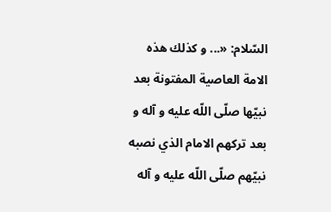السّلام: «... و كذلك هذه الامة العاصية المفتونة بعد نبيّها صلّى اللّه عليه و آله و بعد تركهم الامام الذي نصبه نبيّهم صلّى اللّه عليه و آله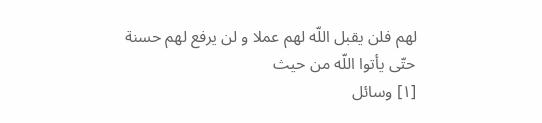لهم فلن يقبل اللّه لهم عملا و لن يرفع لهم حسنة حتّى يأتوا اللّه من حيث
[١] وسائل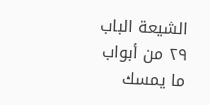الشيعة الباب ٢٩ من أبواب ما يمسك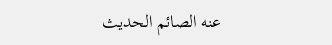عنه الصائم الحديث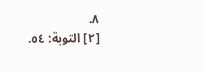٨.
[٢] التوبة: ٥٤.